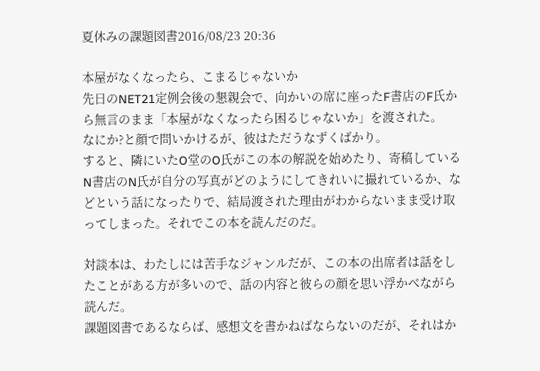夏休みの課題図書2016/08/23 20:36

本屋がなくなったら、こまるじゃないか
先日のNET21定例会後の懇親会で、向かいの席に座ったF書店のF氏から無言のまま「本屋がなくなったら困るじゃないか」を渡された。
なにか?と顔で問いかけるが、彼はただうなずくばかり。
すると、隣にいたO堂のO氏がこの本の解説を始めたり、寄稿しているN書店のN氏が自分の写真がどのようにしてきれいに撮れているか、などという話になったりで、結局渡された理由がわからないまま受け取ってしまった。それでこの本を読んだのだ。

対談本は、わたしには苦手なジャンルだが、この本の出席者は話をしたことがある方が多いので、話の内容と彼らの顔を思い浮かべながら読んだ。
課題図書であるならば、感想文を書かねばならないのだが、それはか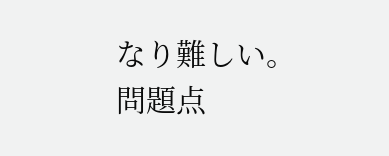なり難しい。
問題点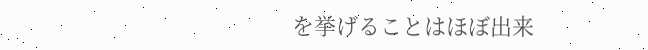を挙げることはほぼ出来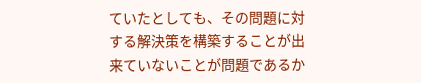ていたとしても、その問題に対する解決策を構築することが出来ていないことが問題であるか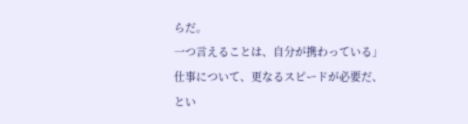らだ。
一つ言えることは、自分が携わっている」仕事について、更なるスピードが必要だ、とい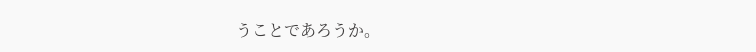うことであろうか。